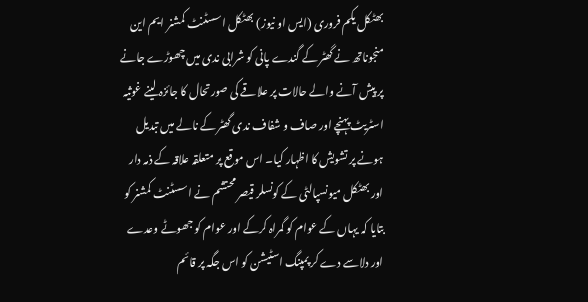بھٹکل یکم فروری (ایس او نیوز) بھٹکل اسسٹنٹ کمشنر ایم این منجوناتھ نے گھٹر کے گندے پانی کو شرابی ندی میں چھوڑے جانے پر پیش آنے والے حالات پر علاقے کی صورتحال کا جائزہ لینے غوثیہ اسٹریٹ پہنچے اور صاف و شفاف ندی گھٹر کے نالے میں تبدیل ہونے پر تشویش کا اظہار کیا۔ اس موقع پر متعلقہ علاقہ کے ذمہ دار اور بھٹکل میونسپالٹی کے کونسلر قیصر محتشم نے اسسٹنٹ کمشنر کو بتایا کہ یہاں کے عوام کو گمراہ کرکے اور عوام کو جھوٹے وعدے اور دلاسے دے کر پمپنگ اسٹیشن کو اس جگہ پر قائم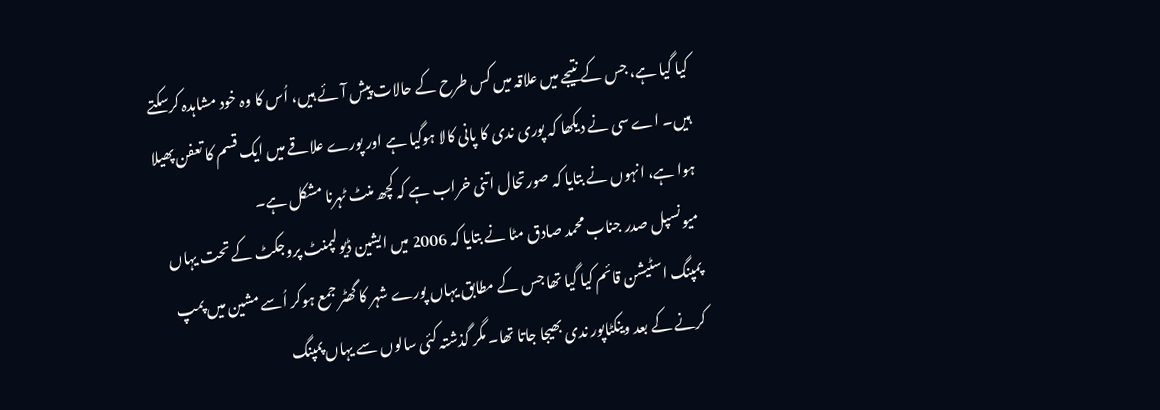کیا گیا ہے، جس کے نتیجے میں علاقہ میں کس طرح کے حالات پیش آئے ہیں، اُس کا وہ خود مشاہدہ کرسکتے ہیں۔ اے سی نے دیکھا کہ پوری ندی کا پانی کالا ہوگیا ہے اور پورے علاقے میں ایک قسم کا تعفن پھیلا ہوا ہے، انہوں نے بتایا کہ صورتحال اتنی خراب ہے کہ کچھ منٹ ٹہرنا مشکل ہے۔
میونسپل صدر جناب محمد صادق مٹا نے بتایا کہ 2006 میں ایشین ڈیولپمنٹ پروجکٹ کے تحت یہاں پمپنگ اسٹیشن قائم کیا گیا تھا جس کے مطابق یہاں پورے شہر کا گھٹر جمع ہوکر اُسے مشین میں پمپ کرنے کے بعد وینکٹاپور ندی بھیجا جاتا تھا۔ مگر گذشتہ کئی سالوں سے یہاں پمپنگ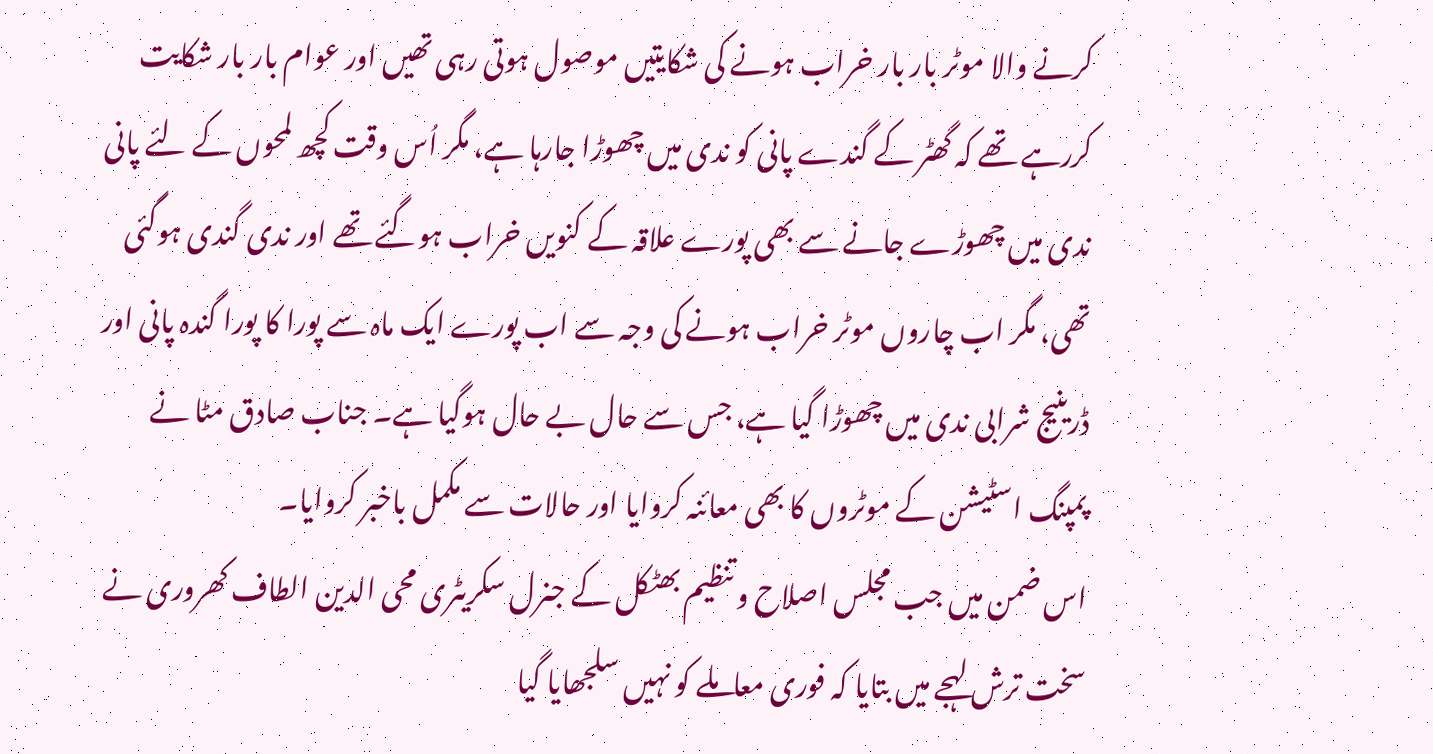کرنے والا موٹر بار بار خراب ہونے کی شکایتیں موصول ہوتی رہی تھیں اور عوام بار بار شکایت کررہے تھے کہ گھٹر کے گندے پانی کو ندی میں چھوڑا جارہا ہے، مگر اُس وقت کچھ لمحوں کے لئے پانی ندی میں چھوڑے جانے سے بھی پورے علاقہ کے کنویں خراب ہوگئے تھے اور ندی گندی ہوگئی تھی، مگر اب چاروں موٹر خراب ہونے کی وجہ سے اب پورے ایک ماہ سے پورا کا پورا گندہ پانی اور ڈرینیج شرابی ندی میں چھوڑا گیا ہے، جس سے حال بے حال ہوگیا ہے۔ جناب صادق مٹا نے پمپنگ اسٹیشن کے موٹروں کا بھی معائنہ کروایا اور حالات سے مکمل باخبر کروایا۔
اس ضمن میں جب مجلس اصلاح و تنظیم بھٹکل کے جنرل سکریٹری محی الدین الطاف کھروری نے سخت ترش لہجے میں بتایا کہ فوری معاملے کو نہیں سلجھایا گیا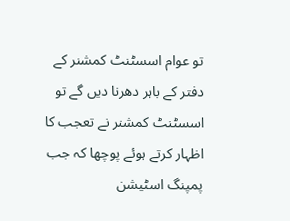تو عوام اسسٹنٹ کمشنر کے دفتر کے باہر دھرنا دیں گے تو اسسٹنٹ کمشنر نے تعجب کا اظہار کرتے ہوئے پوچھا کہ جب پمپنگ اسٹیشن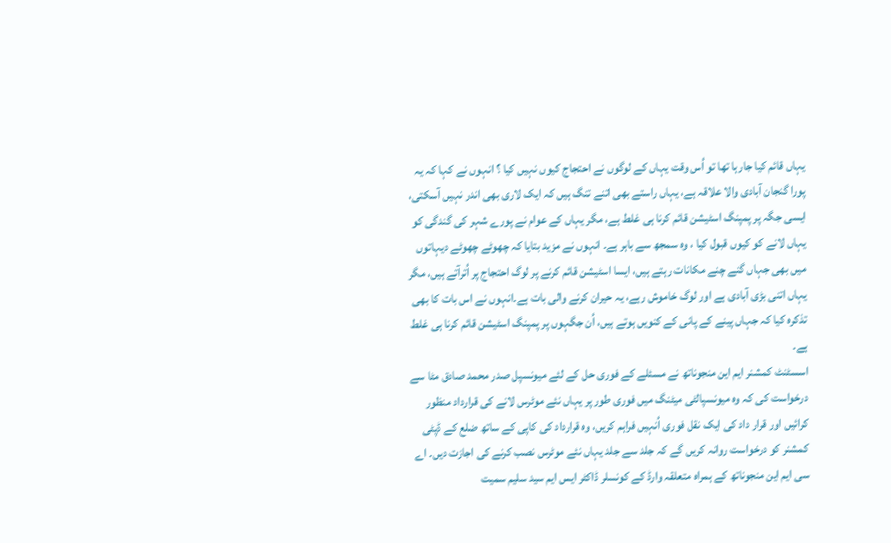یہاں قائم کیا جارہا تھا تو اُس وقت یہاں کے لوگوں نے احتجاج کیوں نہیں کیا ؟ انہوں نے کہا کہ یہ پورا گنجان آبادی والا علاقہ ہے، یہاں راستے بھی اتنے تنگ ہیں کہ ایک لاری بھی اندر نہیں آسکتی، ایسی جگہ پر پمپنگ اسٹیشن قائم کرنا ہی غلط ہے، مگر یہاں کے عوام نے پورے شہر کی گندگی کو یہاں لانے کو کیوں قبول کیا ، وہ سمجھ سے باہر ہے۔ انہوں نے مزید بتایا کہ چھوٹے چھوٹے دیہاتوں میں بھی جہاں گنے چنے مکانات رہتے ہیں، ایسا اسٹیشن قائم کرنے پر لوگ احتجاج پر اُترآتے ہیں، مگر یہاں اتنی بڑی آبادی ہے اور لوگ خاموش رہے، یہ حیران کرنے والی بات ہے۔انہوں نے اس بات کا بھی تذکرہ کیا کہ جہاں پینے کے پانی کے کنویں ہوتے ہیں، اُن جگہوں پر پمپنگ اسٹیشن قائم کرنا ہی غلط ہے۔
اسسٹنٹ کمشنر ایم این منجوناتھ نے مسئلے کے فوری حل کے لئے میونسپل صدر محمد صادق مٹا سے درخواست کی کہ وہ میونسپالٹی میٹنگ میں فوری طور پر یہاں نئے موٹرس لانے کی قرارداد منظور کرائیں اور قرار داد کی ایک نقل فوری اُنہیں فراہم کریں، وہ قرارداد کی کاپی کے ساتھ ضلع کے ڈپٹی کمشنر کو درخواست روانہ کریں گے کہ جلد سے جلد یہاں نئے موٹرس نصب کرنے کی اجازت دیں۔ اے سی ایم این منجوناتھ کے ہمراہ متعلقہ وارڈ کے کونسلر ڈاکٹر ایس ایم سید سلیم سمیت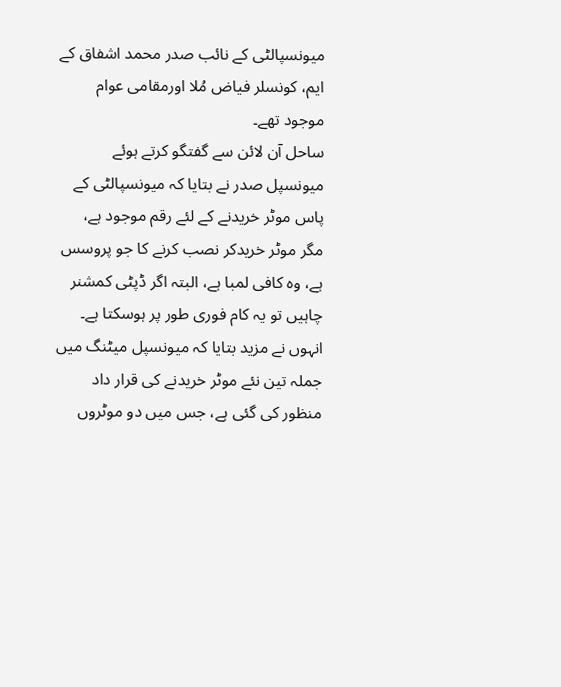میونسپالٹی کے نائب صدر محمد اشفاق کے ایم، کونسلر فیاض مُلا اورمقامی عوام موجود تھے۔
ساحل آن لائن سے گفتگو کرتے ہوئے میونسپل صدر نے بتایا کہ میونسپالٹی کے پاس موٹر خریدنے کے لئے رقم موجود ہے، مگر موٹر خریدکر نصب کرنے کا جو پروسس ہے، وہ کافی لمبا ہے، البتہ اگر ڈپٹی کمشنر چاہیں تو یہ کام فوری طور پر ہوسکتا ہے۔ انہوں نے مزید بتایا کہ میونسپل میٹنگ میں جملہ تین نئے موٹر خریدنے کی قرار داد منظور کی گئی ہے، جس میں دو موٹروں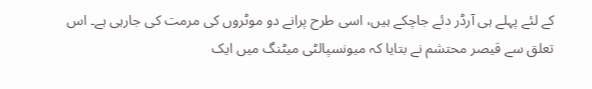کے لئے پہلے ہی آرڈر دئے جاچکے ہیں، اسی طرح پرانے دو موٹروں کی مرمت کی جارہی ہے۔ اس تعلق سے قیصر محتشم نے بتایا کہ میونسپالٹی میٹنگ میں ایک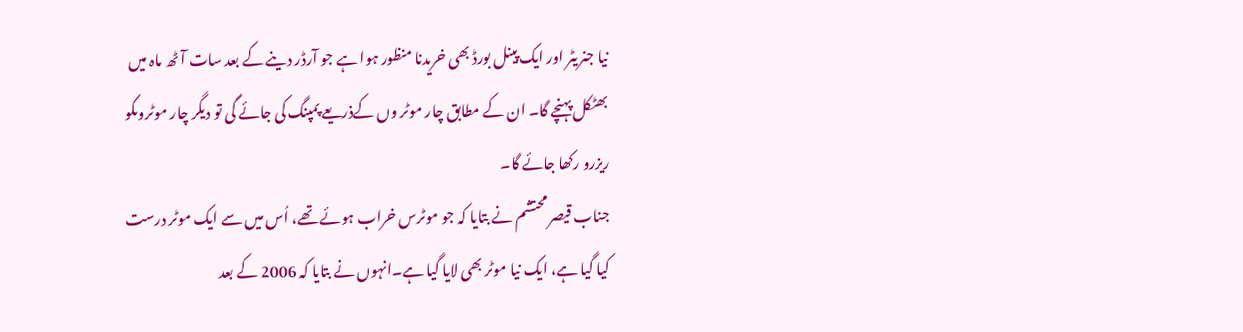نیا جنریٹر اور ایک پینل بورڈ بھی خریدنا منظور ہوا ہے جو آرڈر دینے کے بعد سات آٹھ ماہ میں بھٹکل پہنچے گا۔ ان کے مطابق چار موٹر وں کےذریعے پمپنگ کی جائے گی تو دیگر چار موٹروںکو ریزرو رکھا جائے گا۔
جناب قیصر محتشم نے بتایا کہ جو موٹرس خراب ہوئے تھے، اُس میں سے ایک موٹر درست کیا گیا ہے، ایک نیا موٹر بھی لایا گیا ہے۔انہوں نے بتایا کہ 2006 کے بعد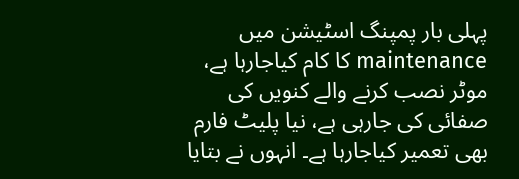پہلی بار پمپنگ اسٹیشن میں maintenance کا کام کیاجارہا ہے، موٹر نصب کرنے والے کنویں کی صفائی کی جارہی ہے، نیا پلیٹ فارم بھی تعمیر کیاجارہا ہے۔ انہوں نے بتایا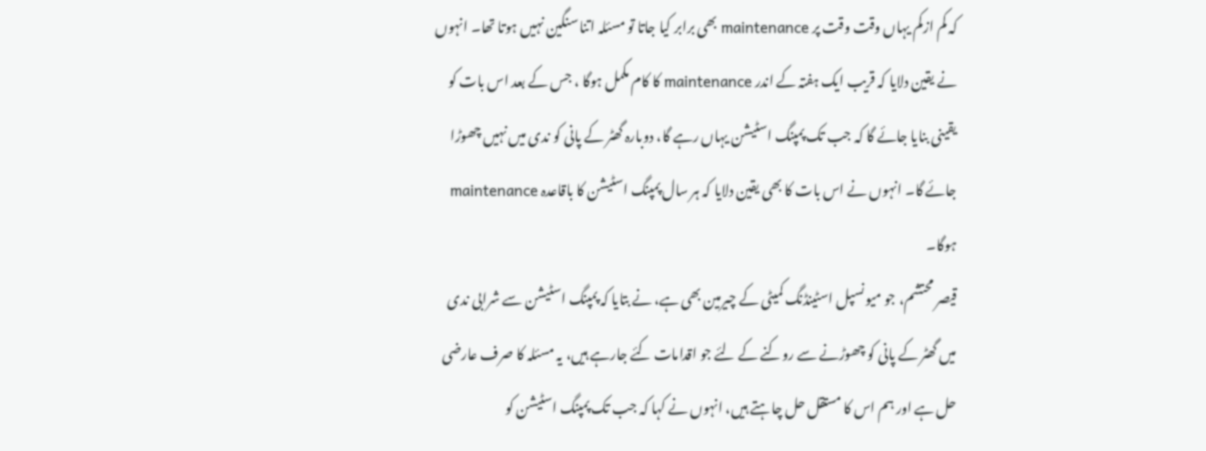کہ کم ازکم یہاں وقت وقت پر maintenance بھی برابر کیا جاتا تو مسئلہ اتنا سنگین نہیں ہوتا تھا۔ انہوں نے یقین دلایا کہ قریب ایک ہفتہ کے اندر maintenance کا کام مکمل ہوگا ، جس کے بعد اس بات کو یقینی بنایا جائے گا کہ جب تک پمپنگ اسٹیشن یہاں رہے گا، دوبارہ گھٹر کے پانی کو ندی میں نہیں چھوڑا جائے گا۔ انہوں نے اس بات کا بھی یقین دلایا کہ ہر سال پمپنگ اسٹیشن کا باقاعدہ maintenance ہوگا۔
قیصر محتشم، جو میونسپل اسٹینڈنگ کمیٹی کے چیرمین بھی ہے، نے بتایا کہ پمپنگ اسٹیشن سے شرابی ندی میں گھٹر کے پانی کو چھوڑنے سے روکنے کے لئے جو اقدامات کئے جارہے ہیں، یہ مسئلہ کا صرف عارضی حل ہے اور ہم اس کا مستقل حل چاہتے ہیں، انہوں نے کہا کہ جب تک پمپنگ اسٹیشن کو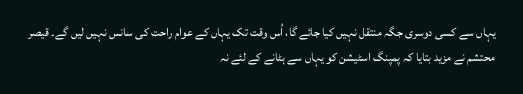یہاں سے کسی دوسری جگہ منتقل نہیں کیا جائے گا، اُس وقت تک یہاں کے عوام راحت کی سانس نہیں لیں گے۔ قیصر محتشم نے مزید بتایا کہ پمپنگ اسٹیشن کو یہاں سے ہٹانے کے لئے نہ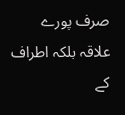صرف پورے علاقہ بلکہ اطراف کے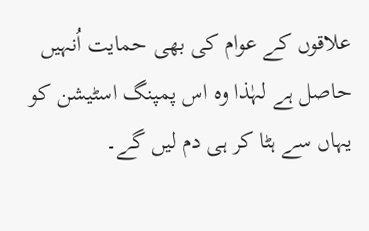علاقوں کے عوام کی بھی حمایت اُنہیں حاصل ہے لہٰذا وہ اس پمپنگ اسٹیشن کو یہاں سے ہٹا کر ہی دم لیں گے۔